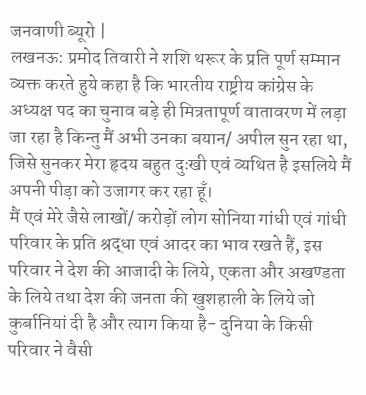जनवाणी ब्यूरो |
लखनऊ: प्रमोद तिवारी ने शशि थरूर के प्रति पूर्ण सम्मान व्यक्त करते हुये कहा है कि भारतीय राष्ट्रीय कांग्रेस के अध्यक्ष पद का चुनाव बड़े ही मित्रतापूर्ण वातावरण में लड़ा जा रहा है किन्तु मैं अभी उनका बयान/ अपील सुन रहा था, जिसे सुनकर मेरा हृदय बहुत दुःखी एवं व्यथित है इसलिये मैं अपनी पीड़ा को उजागर कर रहा हूँ।
मैं एवं मेरे जैसे लाखों/ करोड़ों लोग सोनिया गांधी एवं गांधी परिवार के प्रति श्रद्धा एवं आदर का भाव रखते हैं, इस परिवार ने देश की आजादी के लिये, एकता और अखण्डता के लिये तथा देश की जनता की खुशहाली के लिये जो कुर्बानियां दी है और त्याग किया है- दुनिया के किसी परिवार ने वैसी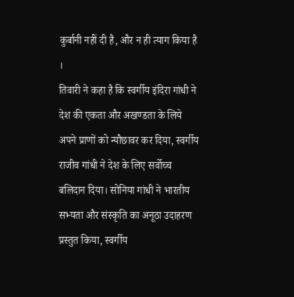कुर्बानी नहीं दी है, और न ही त्याग किया है ।
तिवारी ने कहा है कि स्वर्गीय इंदिरा गांधी ने देश की एकता और अखण्डता के लिये अपने प्राणों को न्यौछावर कर दिया, स्वर्गीय राजीव गांधी ने देश के लिए सर्वोच्च बलिदान दिया। सोनिया गांधी ने भारतीय सभ्यता और संस्कृति का अनूठा उदाहरण प्रस्तुत किया, स्वर्गीय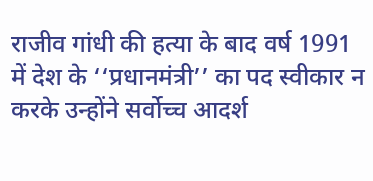राजीव गांधी की हत्या के बाद वर्ष 1991 में देश के ‘‘प्रधानमंत्री’’ का पद स्वीकार न करके उन्होंने सर्वोच्च आदर्श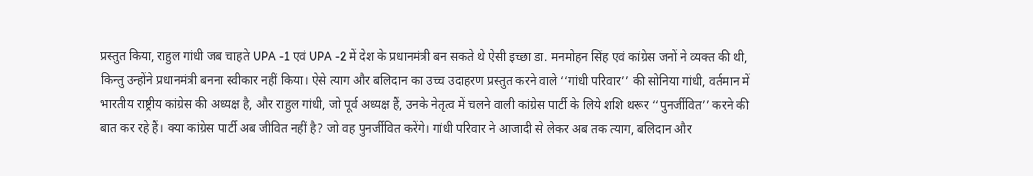प्रस्तुत किया, राहुल गांधी जब चाहते UPA -1 एवं UPA -2 में देश के प्रधानमंत्री बन सकते थे ऐसी इच्छा डा. मनमोहन सिंह एवं कांग्रेस जनों ने व्यक्त की थी, किन्तु उन्होंने प्रधानमंत्री बनना स्वीकार नहीं किया। ऐसे त्याग और बलिदान का उच्च उदाहरण प्रस्तुत करने वाले ‘‘गांधी परिवार’’ की सोनिया गांधी, वर्तमान में भारतीय राष्ट्रीय कांग्रेस की अध्यक्ष है, और राहुल गांधी, जो पूर्व अध्यक्ष हैं, उनके नेतृत्व में चलने वाली कांग्रेस पार्टी के लिये शशि थरूर ‘‘पुनर्जीवित’’ करने की बात कर रहे हैं। क्या कांग्रेस पार्टी अब जीवित नहीं है? जो वह पुनर्जीवित करेंगे। गांधी परिवार ने आजादी से लेकर अब तक त्याग, बलिदान और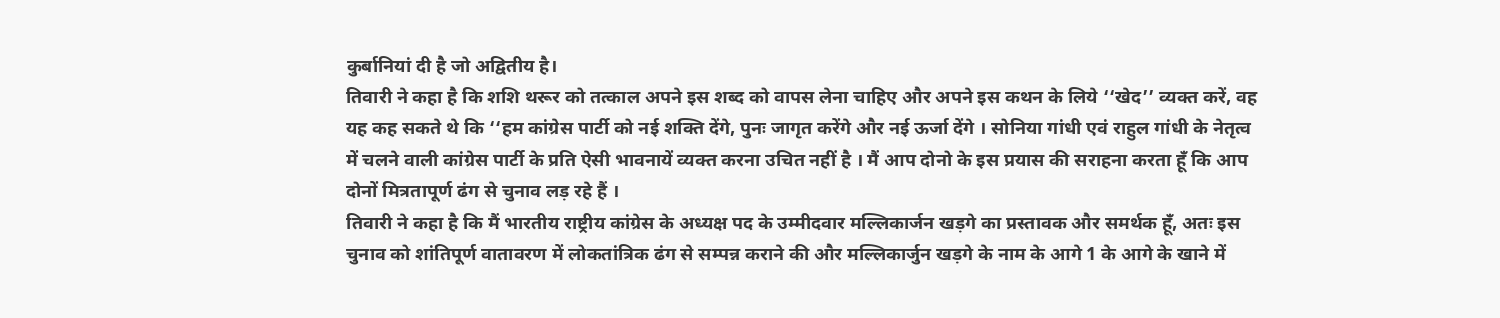कुर्बानियां दी है जो अद्वितीय है।
तिवारी ने कहा है कि शशि थरूर को तत्काल अपने इस शब्द को वापस लेना चाहिए और अपने इस कथन के लिये ‘‘खेद’’ व्यक्त करें, वह यह कह सकते थे कि ‘‘हम कांग्रेस पार्टी को नई शक्ति देंगे, पुनः जागृत करेंगे और नई ऊर्जा देंगे । सोनिया गांधी एवं राहुल गांधी के नेतृत्व में चलने वाली कांग्रेस पार्टी के प्रति ऐसी भावनायें व्यक्त करना उचित नहीं है । मैं आप दोनो के इस प्रयास की सराहना करता हूँ कि आप दोनों मित्रतापूर्ण ढंग से चुनाव लड़ रहे हैं ।
तिवारी ने कहा है कि मैं भारतीय राष्ट्रीय कांग्रेस के अध्यक्ष पद के उम्मीदवार मल्लिकार्जन खड़गे का प्रस्तावक और समर्थक हूँ, अतः इस चुनाव को शांतिपूर्ण वातावरण में लोकतांत्रिक ढंग से सम्पन्न कराने की और मल्लिकार्जुन खड़गे के नाम के आगे 1 के आगे के खाने में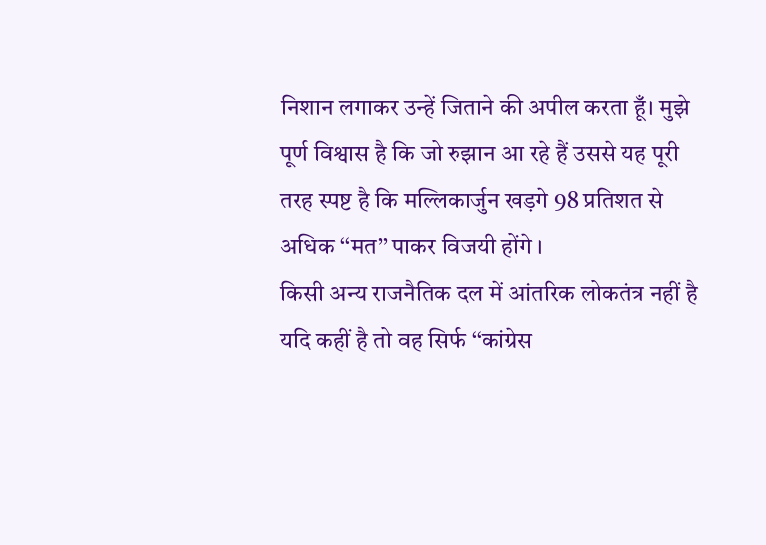निशान लगाकर उन्हें जिताने की अपील करता हूँ। मुझे पूर्ण विश्वास है कि जो रुझान आ रहे हैं उससे यह पूरी तरह स्पष्ट है कि मल्लिकार्जुन खड़गे 98 प्रतिशत से अधिक ‘‘मत’’ पाकर विजयी होंगे ।
किसी अन्य राजनैतिक दल में आंतरिक लोकतंत्र नहीं है यदि कहीं है तो वह सिर्फ ‘‘कांग्रेस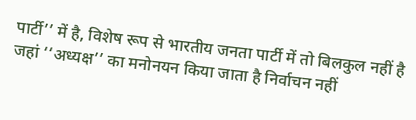पार्टी’’ में है, विशेष रूप से भारतीय जनता पार्टी में तो बिलकुल नहीं है जहां ‘‘अध्यक्ष’’ का मनोनयन किया जाता है निर्वाचन नहीं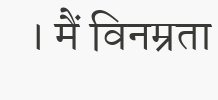। मैं विनम्रता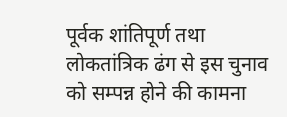पूर्वक शांतिपूर्ण तथा लोकतांत्रिक ढंग से इस चुनाव को सम्पन्न होने की कामना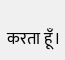करता हूँ।